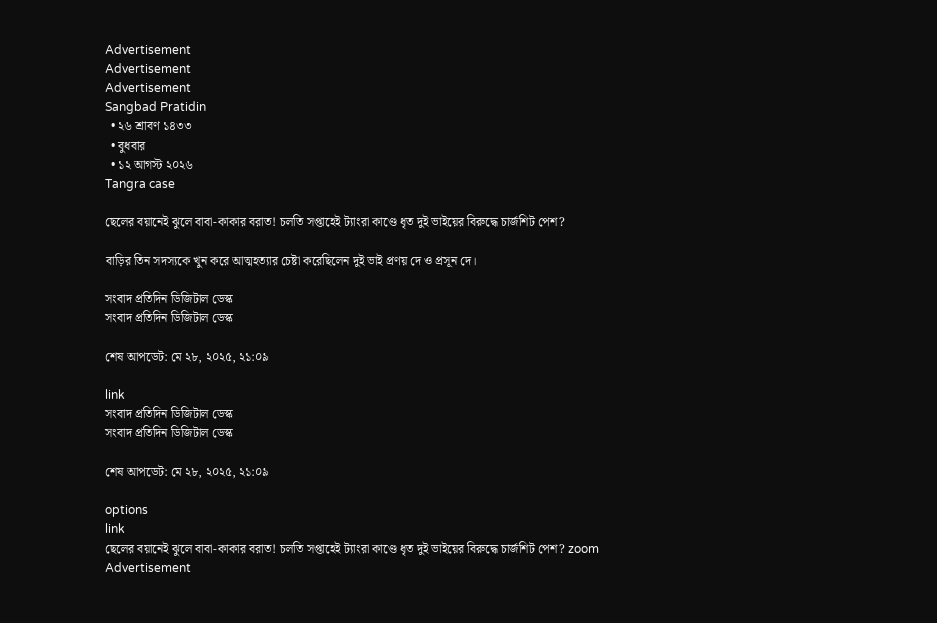Advertisement
Advertisement
Advertisement
Sangbad Pratidin
  • ২৬ শ্রাবণ ১৪৩৩
  • বুধবার
  • ১২ আগস্ট ২০২৬
Tangra case

ছেলের বয়ানেই ঝুলে বাবা-কাকার বরাত! চলতি সপ্তাহেই ট্যাংরা কাণ্ডে ধৃত দুই ভাইয়ের বিরুদ্ধে চার্জশিট পেশ?

বাড়ির তিন সদস্যকে খুন করে আত্মহত্যার চেষ্টা করেছিলেন দুই ভাই প্রণয় দে ও প্রসূন দে।

সংবাদ প্রতিদিন ডিজিটাল ডেস্ক
সংবাদ প্রতিদিন ডিজিটাল ডেস্ক

শেষ আপডেট: মে ২৮, ২০২৫, ২১:০৯

link
সংবাদ প্রতিদিন ডিজিটাল ডেস্ক
সংবাদ প্রতিদিন ডিজিটাল ডেস্ক

শেষ আপডেট: মে ২৮, ২০২৫, ২১:০৯

options
link
ছেলের বয়ানেই ঝুলে বাবা-কাকার বরাত! চলতি সপ্তাহেই ট্যাংরা কাণ্ডে ধৃত দুই ভাইয়ের বিরুদ্ধে চার্জশিট পেশ? zoom
Advertisement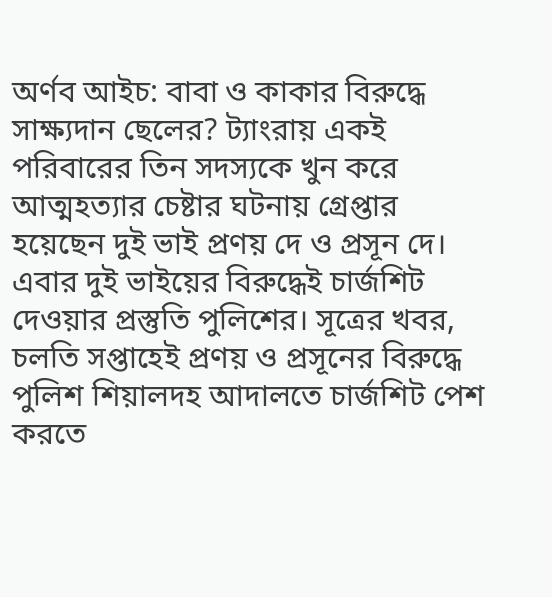অর্ণব আইচ: বাবা ও কাকার বিরুদ্ধে সাক্ষ্যদান ছেলের? ট্যাংরায় একই পরিবারের তিন সদস্যকে খুন করে আত্মহত্যার চেষ্টার ঘটনায় গ্রেপ্তার হয়েছেন দুই ভাই প্রণয় দে ও প্রসূন দে। এবার দুই ভাইয়ের বিরুদ্ধেই চার্জশিট দেওয়ার প্রস্তুতি পুলিশের। সূত্রের খবর, চলতি সপ্তাহেই প্রণয় ও প্রসূনের বিরুদ্ধে পুলিশ শিয়ালদহ আদালতে চার্জশিট পেশ করতে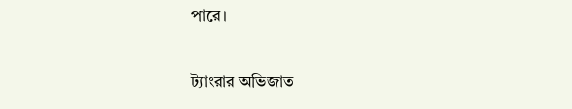পারে।

ট্যাংরার অভিজাত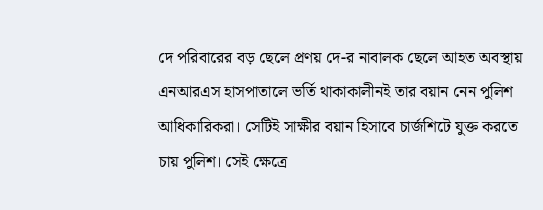দে পরিবারের বড় ছেলে প্রণয় দে-র নাবালক ছেলে আহত অবস্থায় এনআরএস হাসপাতালে ভর্তি থাকাকালীনই তার বয়ান নেন পুলিশ আধিকারিকরা। সেটিই সাক্ষীর বয়ান হিসাবে চার্জশিটে যুক্ত করতে চায় পুলিশ। সেই ক্ষেত্রে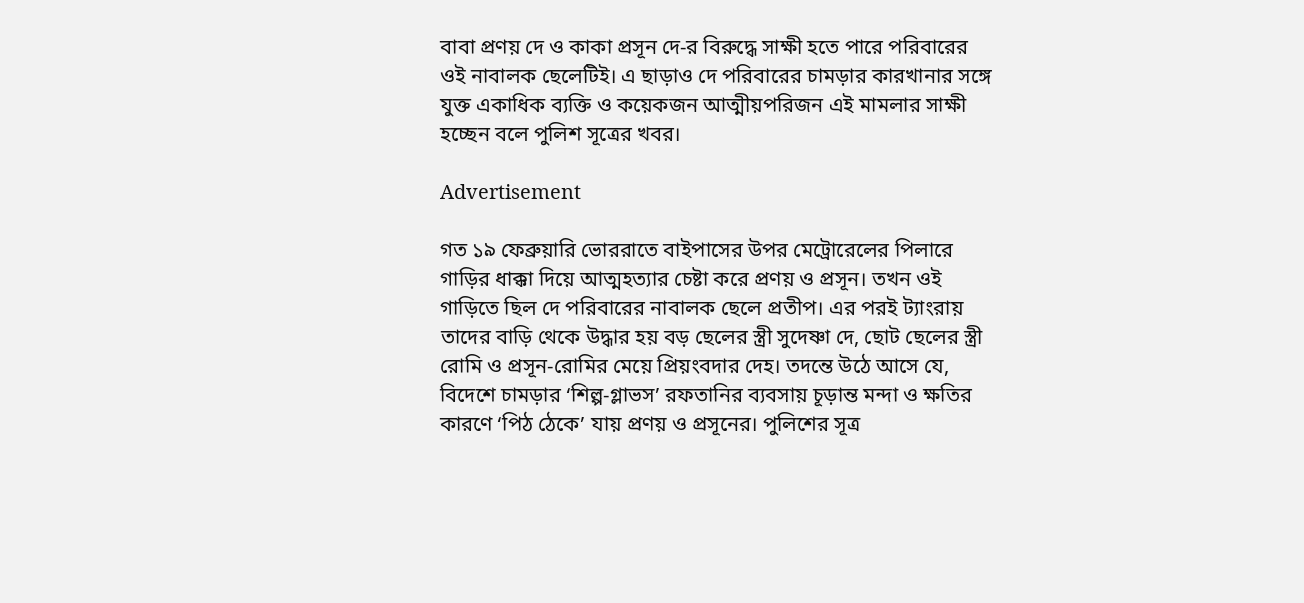বাবা প্রণয় দে ও কাকা প্রসূন দে-র বিরুদ্ধে সাক্ষী হতে পারে পরিবারের ওই নাবালক ছেলেটিই। এ ছাড়াও দে পরিবারের চামড়ার কারখানার সঙ্গে যুক্ত একাধিক ব্যক্তি ও কয়েকজন আত্মীয়পরিজন এই মামলার সাক্ষী হচ্ছেন বলে পুলিশ সূত্রের খবর।

Advertisement

গত ১৯ ফেব্রুয়ারি ভোররাতে বাইপাসের উপর মেট্রোরেলের পিলারে গাড়ির ধাক্কা দিয়ে আত্মহত্যার চেষ্টা করে প্রণয় ও প্রসূন। তখন ওই গাড়িতে ছিল দে পরিবারের নাবালক ছেলে প্রতীপ। এর পরই ট্যাংরায় তাদের বাড়ি থেকে উদ্ধার হয় বড় ছেলের স্ত্রী সুদেষ্ণা দে, ছোট ছেলের স্ত্রী রোমি ও প্রসূন-রোমির মেয়ে প্রিয়ংবদার দেহ। তদন্তে উঠে আসে যে, বিদেশে চামড়ার ‘শিল্প-গ্লাভস’ রফতানির ব্যবসায় চূড়ান্ত মন্দা ও ক্ষতির কারণে ‘পিঠ ঠেকে’ যায় প্রণয় ও প্রসূনের। পুলিশের সূত্র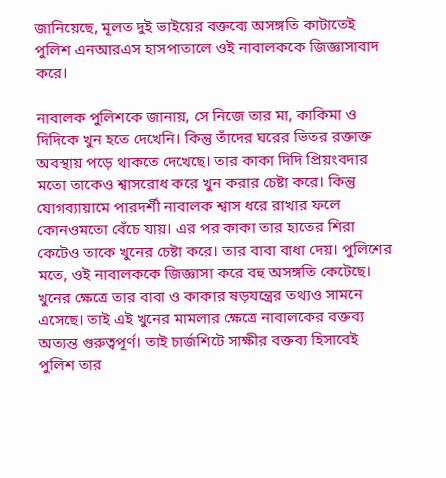জানিয়েছে, মূলত দুই ভাইয়ের বক্তব্যে অসঙ্গতি কাটাতেই পুলিশ এনআরএস হাসপাতালে ওই নাবালককে জিজ্ঞাসাবাদ করে।

নাবালক পুলিশকে জানায়, সে নিজে তার মা, কাকিমা ও দিদিকে খুন হতে দেখেনি। কিন্তু তাঁদের ঘরের ভিতর রক্তাক্ত অবস্থায় পড়ে থাকতে দেখেছে। তার কাকা দিদি প্রিয়ংবদার মতো তাকেও শ্বাসরোধ করে খুন করার চেষ্টা করে। কিন্তু যোগব্যায়ামে পারদর্শী নাবালক শ্বাস ধরে রাখার ফলে কোনওমতো বেঁচে যায়। এর পর কাকা তার হাতের শিরা কেটেও তাকে খুনের চেষ্টা করে। তার বাবা বাধা দেয়। পুলিশের মতে, ওই নাবালককে জিজ্ঞাসা করে বহু অসঙ্গতি কেটেছে। খুনের ক্ষেত্রে তার বাবা ও কাকার ষড়যন্ত্রের তথ্যও সামনে এসেছে। তাই এই খুনের মামলার ক্ষেত্রে নাবালকের বক্তব্য অত্যন্ত গুরুত্বপূর্ণ। তাই চার্জশিটে সাক্ষীর বক্তব্য হিসাবেই পুলিশ তার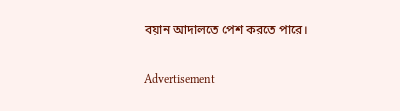বয়ান আদালতে পেশ করতে পারে।

Advertisement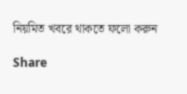নিয়মিত খবরে থাকতে ফলো করুন

Share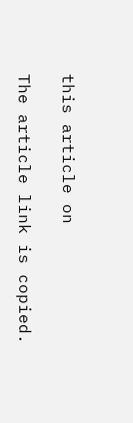this article on

The article link is copied.